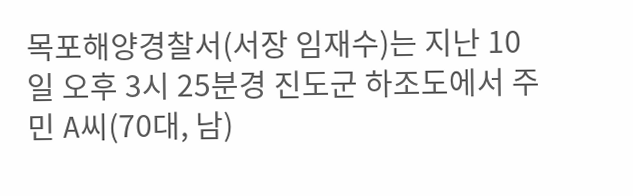목포해양경찰서(서장 임재수)는 지난 10일 오후 3시 25분경 진도군 하조도에서 주민 A씨(70대, 남)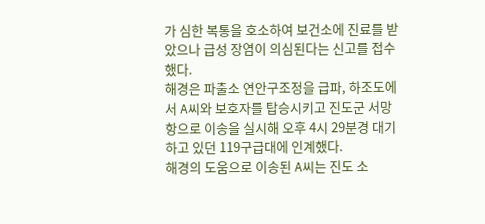가 심한 복통을 호소하여 보건소에 진료를 받았으나 급성 장염이 의심된다는 신고를 접수했다.
해경은 파출소 연안구조정을 급파, 하조도에서 A씨와 보호자를 탑승시키고 진도군 서망항으로 이송을 실시해 오후 4시 29분경 대기하고 있던 119구급대에 인계했다.
해경의 도움으로 이송된 A씨는 진도 소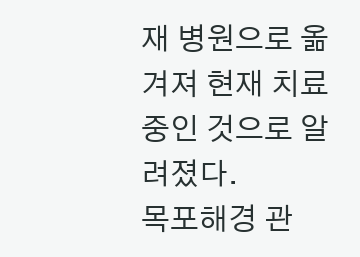재 병원으로 옮겨져 현재 치료 중인 것으로 알려졌다.
목포해경 관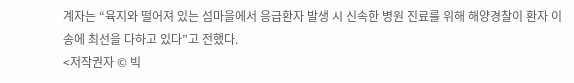계자는 “육지와 떨어져 있는 섬마을에서 응급환자 발생 시 신속한 병원 진료를 위해 해양경찰이 환자 이송에 최선을 다하고 있다”고 전했다.
<저작권자 © 빅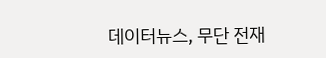데이터뉴스, 무단 전재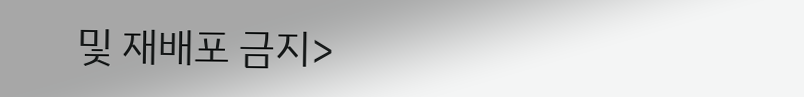및 재배포 금지>